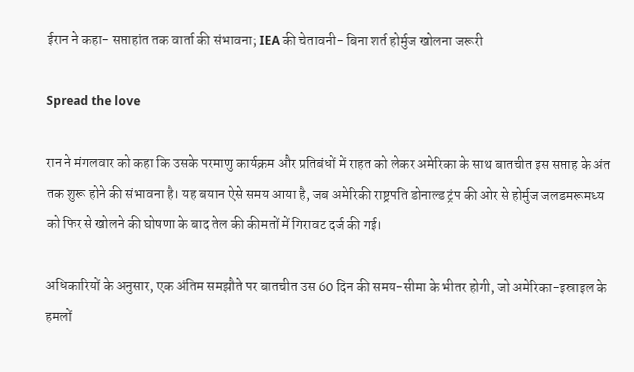ईरान ने कहा- सप्ताहांत तक वार्ता की संभावना; IEA की चेतावनी- बिना शर्त होर्मुज खोलना जरूरी

Spread the love

रान ने मंगलवार को कहा कि उसके परमाणु कार्यक्रम और प्रतिबंधों में राहत को लेकर अमेरिका के साथ बातचीत इस सप्ताह के अंत तक शुरू होने की संभावना है। यह बयान ऐसे समय आया है, जब अमेरिकी राष्ट्रपति डोनाल्ड ट्रंप की ओर से होर्मुज जलडमरूमध्य को फिर से खोलने की घोषणा के बाद तेल की कीमतों में गिरावट दर्ज की गई।

अधिकारियों के अनुसार, एक अंतिम समझौते पर बातचीत उस 60 दिन की समय-सीमा के भीतर होगी, जो अमेरिका-इस्राइल के हमलों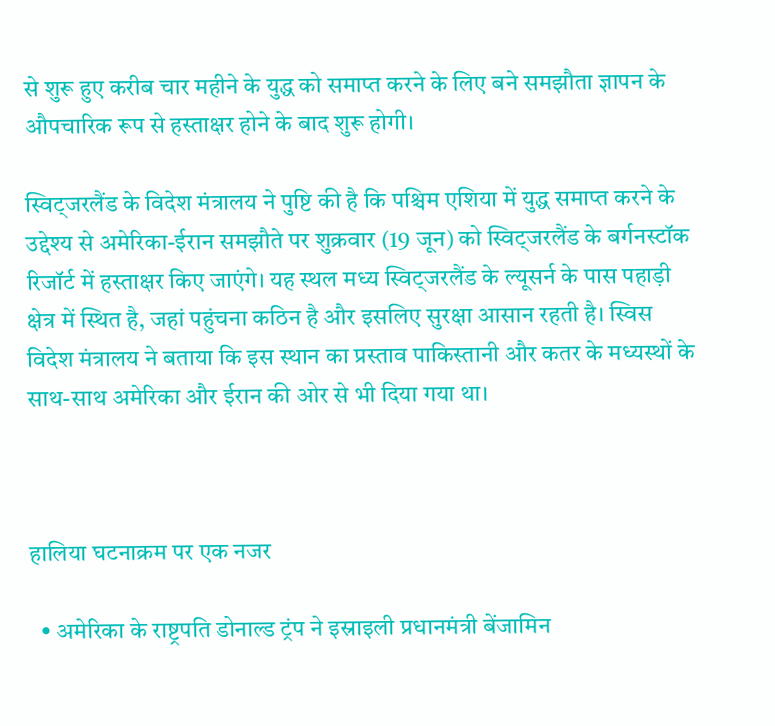से शुरू हुए करीब चार महीने के युद्ध को समाप्त करने के लिए बने समझौता ज्ञापन के औपचारिक रूप से हस्ताक्षर होने के बाद शुरू होगी।

स्विट्जरलैंड के विदेश मंत्रालय ने पुष्टि की है कि पश्चिम एशिया में युद्ध समाप्त करने के उद्देश्य से अमेरिका-ईरान समझौते पर शुक्रवार (19 जून) को स्विट्जरलैंड के बर्गनस्टॉक रिजॉर्ट में हस्ताक्षर किए जाएंगे। यह स्थल मध्य स्विट्जरलैंड के ल्यूसर्न के पास पहाड़ी क्षेत्र में स्थित है, जहां पहुंचना कठिन है और इसलिए सुरक्षा आसान रहती है। स्विस विदेश मंत्रालय ने बताया कि इस स्थान का प्रस्ताव पाकिस्तानी और कतर के मध्यस्थों के साथ-साथ अमेरिका और ईरान की ओर से भी दिया गया था।



हालिया घटनाक्रम पर एक नजर

  • अमेरिका के राष्ट्रपति डोनाल्ड ट्रंप ने इस्राइली प्रधानमंत्री बेंजामिन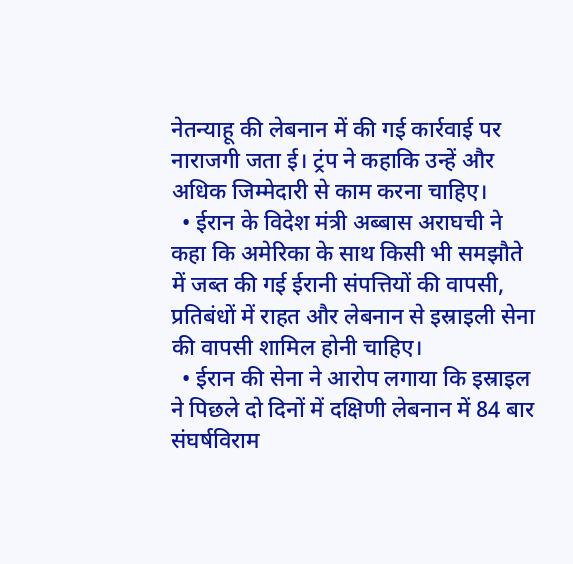नेतन्याहू की लेबनान में की गई कार्रवाई पर नाराजगी जता ई। ट्रंप ने कहाकि उन्हें और अधिक जिम्मेदारी से काम करना चाहिए।
  • ईरान के विदेश मंत्री अब्बास अराघची ने कहा कि अमेरिका के साथ किसी भी समझौते में जब्त की गई ईरानी संपत्तियों की वापसी, प्रतिबंधों में राहत और लेबनान से इस्राइली सेना की वापसी शामिल होनी चाहिए।
  • ईरान की सेना ने आरोप लगाया कि इस्राइल ने पिछले दो दिनों में दक्षिणी लेबनान में 84 बार संघर्षविराम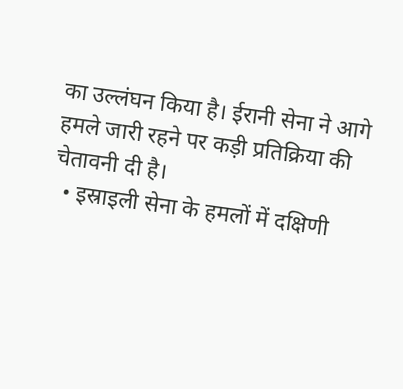का उल्लंघन किया है। ईरानी सेना ने आगे हमले जारी रहने पर कड़ी प्रतिक्रिया की चेतावनी दी है।
  • इस्राइली सेना के हमलों में दक्षिणी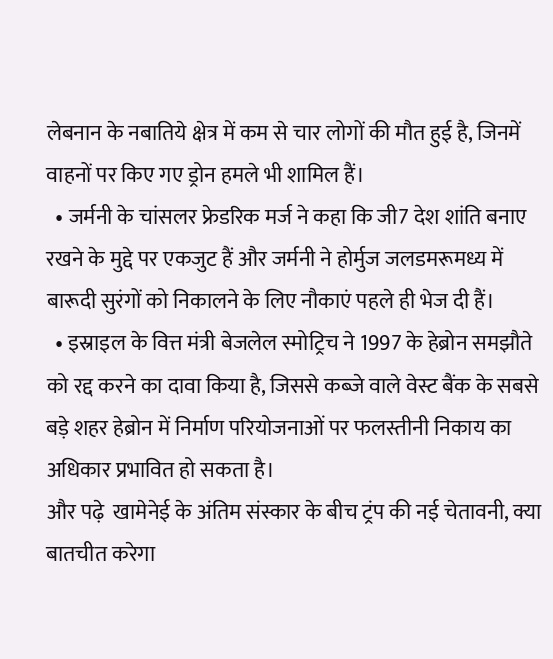लेबनान के नबातिये क्षेत्र में कम से चार लोगों की मौत हुई है, जिनमें वाहनों पर किए गए ड्रोन हमले भी शामिल हैं।
  • जर्मनी के चांसलर फ्रेडरिक मर्ज ने कहा कि जी7 देश शांति बनाए रखने के मुद्दे पर एकजुट हैं और जर्मनी ने होर्मुज जलडमरूमध्य में बारूदी सुरंगों को निकालने के लिए नौकाएं पहले ही भेज दी हैं।
  • इस्राइल के वित्त मंत्री बेजलेल स्मोट्रिच ने 1997 के हेब्रोन समझौते को रद्द करने का दावा किया है, जिससे कब्जे वाले वेस्ट बैंक के सबसे बड़े शहर हेब्रोन में निर्माण परियोजनाओं पर फलस्तीनी निकाय का अधिकार प्रभावित हो सकता है।
और पढ़े  खामेनेई के अंतिम संस्कार के बीच ट्रंप की नई चेतावनी, क्या बातचीत करेगा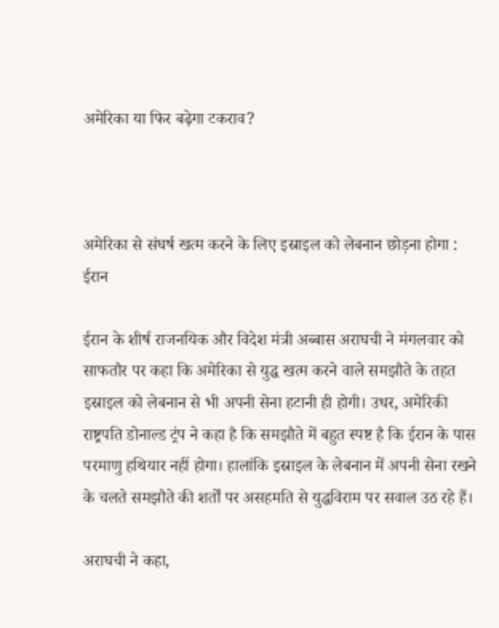अमेरिका या फिर बढ़ेगा टकराव?



अमेरिका से संघर्ष खत्म करने के लिए इस्राइल को लेबनान छोड़ना होगा : ईरान

ईरान के शीर्ष राजनयिक और विदेश मंत्री अब्बास अराघची ने मंगलवार को साफतौर पर कहा कि अमेरिका से युद्ध खत्म करने वाले समझौते के तहत इस्राइल को लेबनान से भी अपनी सेना हटानी ही होगी। उधर, अमेरिकी राष्ट्रपति डोनाल्ड ट्रंप ने कहा है कि समझौते में बहुत स्पष्ट है कि ईरान के पास परमाणु हथियार नहीं होगा। हालांकि इस्राइल के लेबनान में अपनी सेना रखने के चलते समझौते की शर्तों पर असहमति से युद्धविराम पर सवाल उठ रहे हैं।

अराघची ने कहा,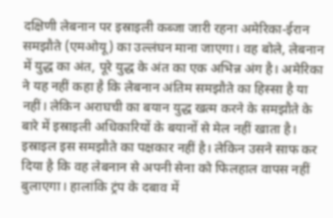दक्षिणी लेबनान पर इस्राइली कब्जा जारी रहना अमेरिका-ईरान समझौते (एमओयू) का उल्लंघन माना जाएगा। वह बोले, लेबनान में युद्ध का अंत, पूरे युद्ध के अंत का एक अभिन्न अंग है। अमेरिका ने यह नहीं कहा है कि लेबनान अंतिम समझौते का हिस्सा है या नहीं। लेकिन अराघची का बयान युद्ध खत्म करने के समझौते के बारे में इस्राइली अधिकारियों के बयानों से मेल नहीं खाता है। इस्राइल इस समझौते का पक्षकार नहीं है। लेकिन उसने साफ कर दिया है कि वह लेबनान से अपनी सेना को फिलहाल वापस नहीं बुलाएगा। हालांकि ट्रंप के दबाव में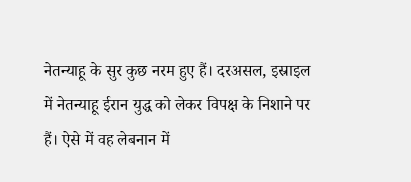नेतन्याहू के सुर कुछ नरम हुए हैं। दरअसल, इस्राइल में नेतन्याहू ईरान युद्ध को लेकर विपक्ष के निशाने पर हैं। ऐसे में वह लेबनान में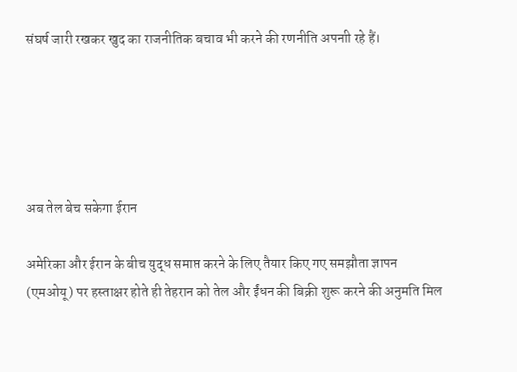संघर्ष जारी रखकर खुद का राजनीतिक बचाव भी करने की रणनीति अपनाी रहे हैं।





अब तेल बेच सकेगा ईरान

अमेरिका और ईरान के बीच युद्ध समाप्त करने के लिए तैयार किए गए समझौता ज्ञापन (एमओयू) पर हस्ताक्षर होते ही तेहरान को तेल और ईंधन की बिक्री शुरू करने की अनुमति मिल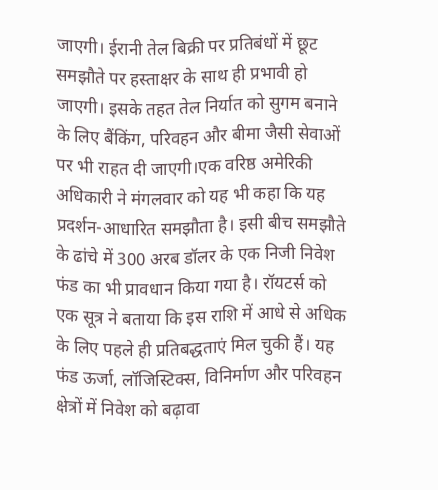जाएगी। ईरानी तेल बिक्री पर प्रतिबंधों में छूट समझौते पर हस्ताक्षर के साथ ही प्रभावी हो जाएगी। इसके तहत तेल निर्यात को सुगम बनाने के लिए बैंकिंग, परिवहन और बीमा जैसी सेवाओं पर भी राहत दी जाएगी।एक वरिष्ठ अमेरिकी अधिकारी ने मंगलवार को यह भी कहा कि यह प्रदर्शन-आधारित समझौता है। इसी बीच समझौते के ढांचे में 300 अरब डॉलर के एक निजी निवेश फंड का भी प्रावधान किया गया है। रॉयटर्स को एक सूत्र ने बताया कि इस राशि में आधे से अधिक के लिए पहले ही प्रतिबद्धताएं मिल चुकी हैं। यह फंड ऊर्जा, लॉजिस्टिक्स, विनिर्माण और परिवहन क्षेत्रों में निवेश को बढ़ावा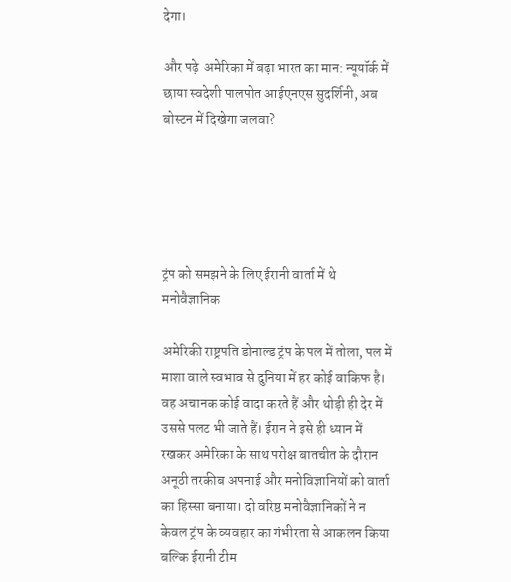देगा।

और पढ़े  अमेरिका में बढ़ा भारत का मान: न्यूयॉर्क में छाया स्वदेशी पालपोत आईएनएस सुदर्शिनी, अब बोस्टन में दिखेगा जलवा?





ट्रंप को समझने के लिए ईरानी वार्ता में थे मनोवैज्ञानिक

अमेरिकी राष्ट्रपति डोनाल्ड ट्रंप के पल में तोला, पल में माशा वाले स्वभाव से दुनिया में हर कोई वाकिफ है। वह अचानक कोई वादा करते हैं और थोड़ी ही देर में उससे पलट भी जाते हैं। ईरान ने इसे ही ध्यान में रखकर अमेरिका के साथ परोक्ष बातचीत के दौरान अनूठी तरकीब अपनाई और मनोविज्ञानियों को वार्ता का हिस्सा बनाया। दो वरिष्ठ मनोवैज्ञानिकों ने न केवल ट्रंप के व्यवहार का गंभीरता से आकलन किया बल्कि ईरानी टीम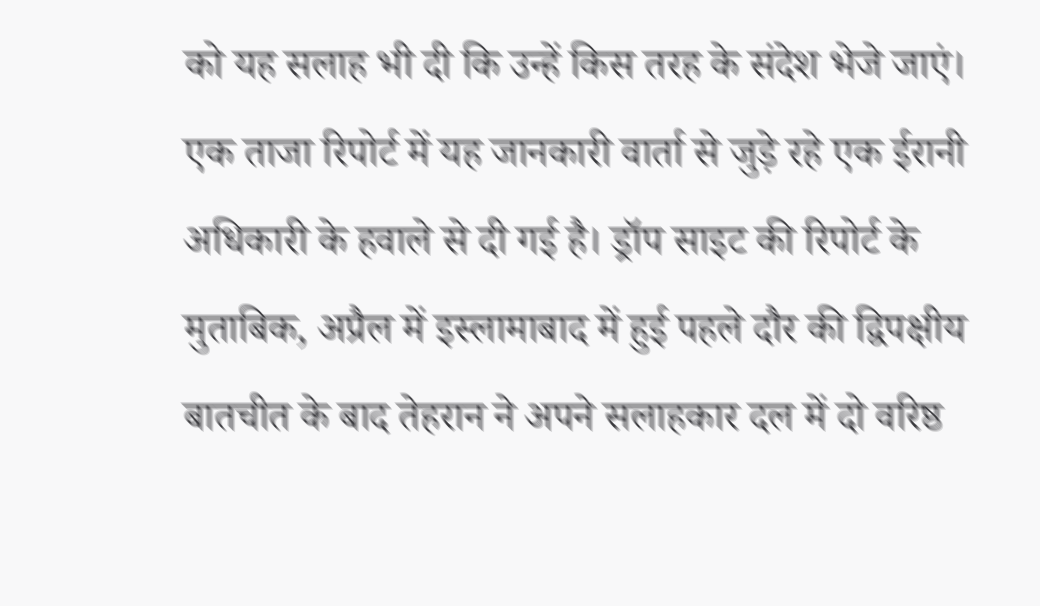को यह सलाह भी दी कि उन्हें किस तरह के संदेश भेजे जाएं। एक ताजा रिपोर्ट में यह जानकारी वार्ता से जुड़े रहे एक ईरानी अधिकारी के हवाले से दी गई है। ड्रॉप साइट की रिपोर्ट के मुताबिक, अप्रैल में इस्लामाबाद में हुई पहले दौर की द्विपक्षीय बातचीत के बाद तेहरान ने अपने सलाहकार दल में दो वरिष्ठ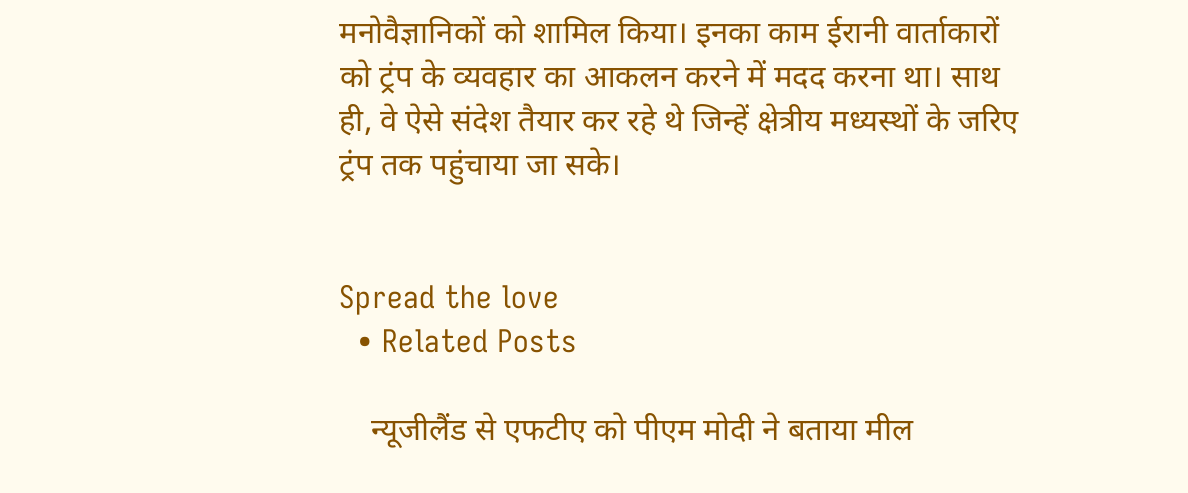मनोवैज्ञानिकों को शामिल किया। इनका काम ईरानी वार्ताकारों को ट्रंप के व्यवहार का आकलन करने में मदद करना था। साथ ही, वे ऐसे संदेश तैयार कर रहे थे जिन्हें क्षेत्रीय मध्यस्थों के जरिए ट्रंप तक पहुंचाया जा सके।


Spread the love
  • Related Posts

    न्यूजीलैंड से एफटीए को पीएम मोदी ने बताया मील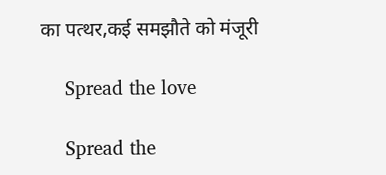का पत्थर,कई समझौते को मंजूरी

    Spread the love

    Spread the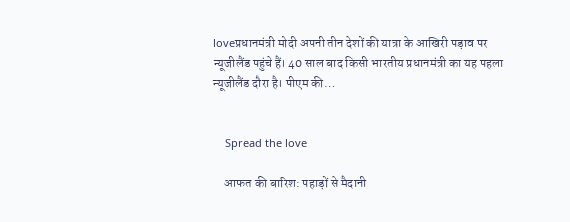loveप्रधानमंत्री मोदी अपनी तीन देशों की यात्रा के आखिरी पड़ाव पर न्यूजीलैंड पहुंचे हैं। 40 साल बाद किसी भारतीय प्रधानमंत्री का यह पहला न्यूजीलैंड दौरा है। पीएम की…


    Spread the love

    आफत की बारिश: पहाड़ों से मैदानी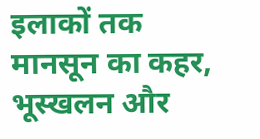इलाकों तक मानसून का कहर, भूस्खलन और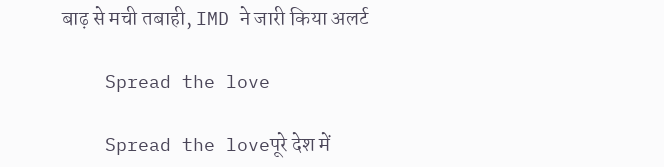बाढ़ से मची तबाही, IMD ने जारी किया अलर्ट

    Spread the love

    Spread the loveपूरे देश में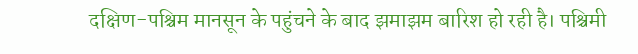दक्षिण-पश्चिम मानसून के पहुंचने के बाद झमाझम बारिश हो रही है। पश्चिमी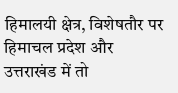हिमालयी क्षेत्र, विशेषतौर पर हिमाचल प्रदेश और उत्तराखंड में तो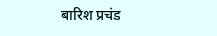बारिश प्रचंड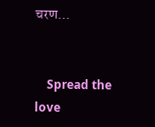चरण…


    Spread the love